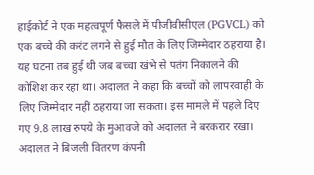हाईकोर्ट ने एक महत्वपूर्ण फैसले में पीजीवीसीएल (PGVCL) को एक बच्चे की करंट लगने से हुई मौत के लिए जिम्मेदार ठहराया है। यह घटना तब हुई थी जब बच्चा खंभे से पतंग निकालने की कोशिश कर रहा था। अदालत ने कहा कि बच्चों को लापरवाही के लिए जिम्मेदार नहीं ठहराया जा सकता। इस मामले में पहले दिए गए 9.8 लाख रुपये के मुआवजे को अदालत ने बरकरार रखा। अदालत ने बिजली वितरण कंपनी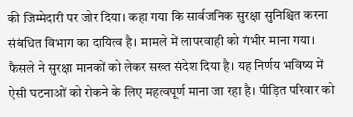की जिम्मेदारी पर जोर दिया। कहा गया कि सार्वजनिक सुरक्षा सुनिश्चित करना संबंधित विभाग का दायित्व है। मामले में लापरवाही को गंभीर माना गया। फैसले ने सुरक्षा मानकों को लेकर सख्त संदेश दिया है। यह निर्णय भविष्य में ऐसी घटनाओं को रोकने के लिए महत्वपूर्ण माना जा रहा है। पीड़ित परिवार को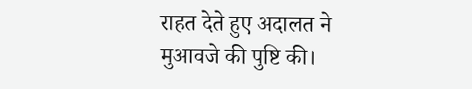राहत देते हुए अदालत ने मुआवजे की पुष्टि की।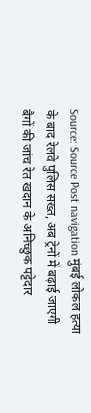Source: Source Post navigation मुंबई लोकल हत्या के बाद रेलवे पुलिस सख्त, अब ट्रेनों में बढ़ाई जाएगी बैगों की जांच रेत खदान के अनिच्छुक पट्टेदार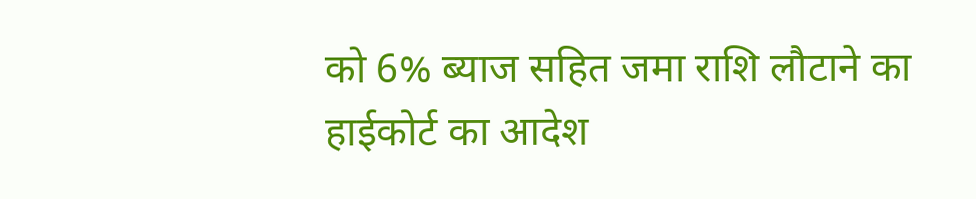को 6% ब्याज सहित जमा राशि लौटाने का हाईकोर्ट का आदेश